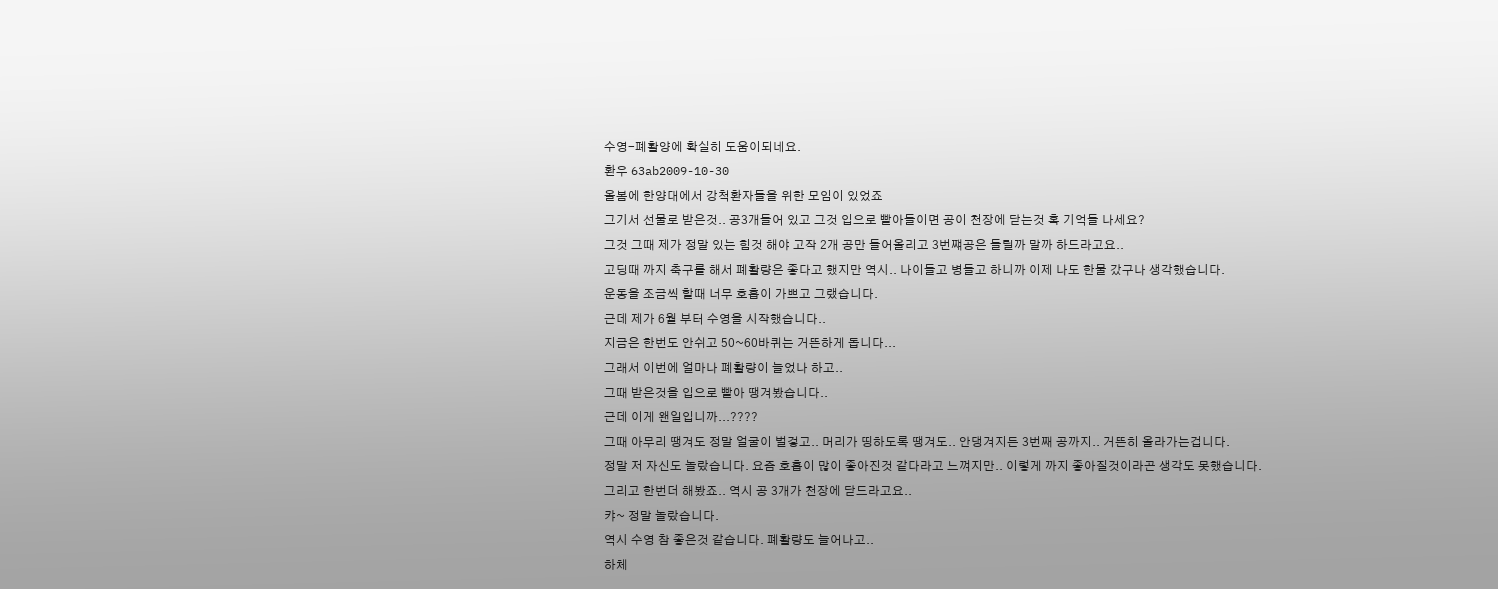수영-폐활양에 확실히 도움이되네요.
환우 63ab2009-10-30
올봄에 한양대에서 강척환자들을 위한 모임이 있었죠
그기서 선물로 받은것.. 공3개들어 있고 그것 입으로 빨아들이면 공이 천장에 닫는것 혹 기억들 나세요?
그것 그때 제가 정말 있는 힘것 해야 고작 2개 공만 들어올리고 3번쨰공은 들릴까 말까 하드라고요..
고딩때 까지 축구를 해서 폐활량은 좋다고 했지만 역시.. 나이들고 병들고 하니까 이제 나도 한물 갔구나 생각했습니다.
운동을 조금씩 할때 너무 호흡이 가쁘고 그랬습니다.
근데 제가 6월 부터 수영을 시작했습니다..
지금은 한번도 안쉬고 50~60바퀴는 거뜬하게 돕니다...
그래서 이번에 얼마나 폐활량이 늘었나 하고..
그때 받은것을 입으로 빨아 땡겨봤습니다..
근데 이게 왠일입니까...????
그때 아무리 땡겨도 정말 얼굴이 벌겋고.. 머리가 띵하도록 땡겨도.. 안댕겨지든 3번째 공까지.. 거뜬히 올라가는겁니다.
정말 저 자신도 놀랐습니다. 요즘 호흡이 많이 좋아진것 같다라고 느껴지만.. 이렇게 까지 좋아질것이라곤 생각도 못했습니다.
그리고 한번더 해봤죠.. 역시 공 3개가 천장에 닫드라고요..
캬~ 정말 놀랐습니다.
역시 수영 참 좋은것 같습니다. 폐활량도 늘어나고..
하체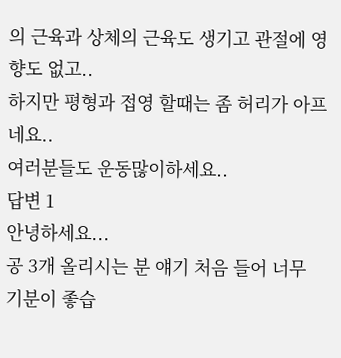의 근육과 상체의 근육도 생기고 관절에 영향도 없고..
하지만 평형과 접영 할때는 좀 허리가 아프네요..
여러분들도 운동많이하세요..
답변 1
안녕하세요...
공 3개 올리시는 분 얘기 처음 들어 너무 기분이 좋습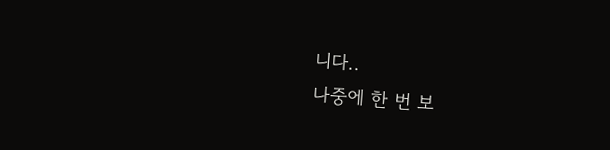니다..
나중에 한 번 보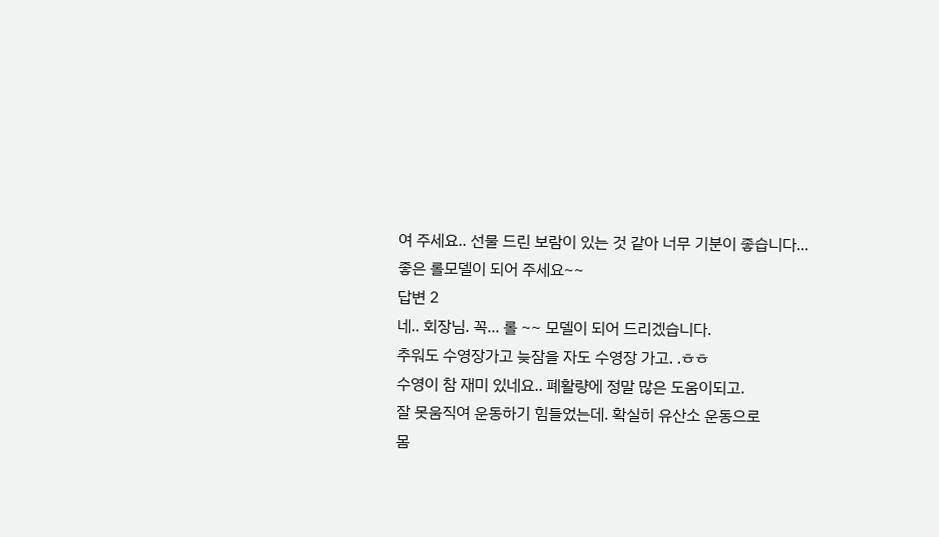여 주세요.. 선물 드린 보람이 있는 것 같아 너무 기분이 좋습니다...
좋은 롤모델이 되어 주세요~~
답변 2
네.. 회장님. 꼭... 롤 ~~ 모델이 되어 드리겠습니다.
추워도 수영장가고 늦잠을 자도 수영장 가고. .ㅎㅎ
수영이 참 재미 있네요.. 폐활량에 정말 많은 도움이되고.
잘 못움직여 운동하기 힘들었는데. 확실히 유산소 운동으로
몸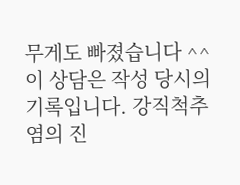무게도 빠졌습니다 ^^
이 상담은 작성 당시의 기록입니다. 강직척추염의 진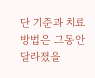단 기준과 치료 방법은 그동안 달라졌을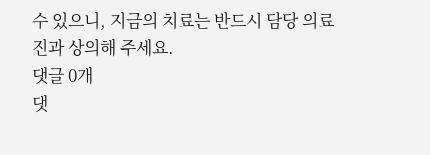수 있으니, 지금의 치료는 반드시 담당 의료진과 상의해 주세요.
댓글 0개
댓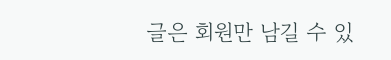글은 회원만 남길 수 있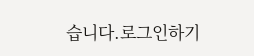습니다.로그인하기